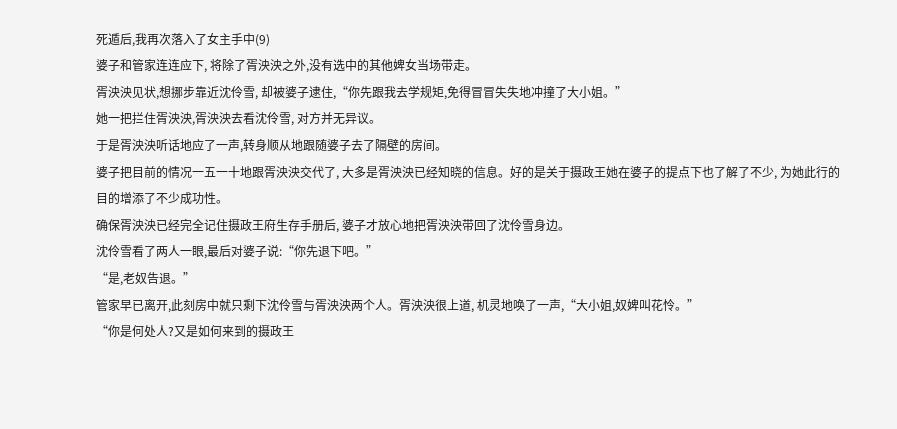死遁后,我再次落入了女主手中(9)
婆子和管家连连应下, 将除了胥泱泱之外,没有选中的其他婢女当场带走。
胥泱泱见状,想挪步靠近沈伶雪, 却被婆子逮住,“你先跟我去学规矩,免得冒冒失失地冲撞了大小姐。”
她一把拦住胥泱泱,胥泱泱去看沈伶雪, 对方并无异议。
于是胥泱泱听话地应了一声,转身顺从地跟随婆子去了隔壁的房间。
婆子把目前的情况一五一十地跟胥泱泱交代了, 大多是胥泱泱已经知晓的信息。好的是关于摄政王她在婆子的提点下也了解了不少, 为她此行的目的增添了不少成功性。
确保胥泱泱已经完全记住摄政王府生存手册后, 婆子才放心地把胥泱泱带回了沈伶雪身边。
沈伶雪看了两人一眼,最后对婆子说:“你先退下吧。”
“是,老奴告退。”
管家早已离开,此刻房中就只剩下沈伶雪与胥泱泱两个人。胥泱泱很上道, 机灵地唤了一声,“大小姐,奴婢叫花怜。”
“你是何处人?又是如何来到的摄政王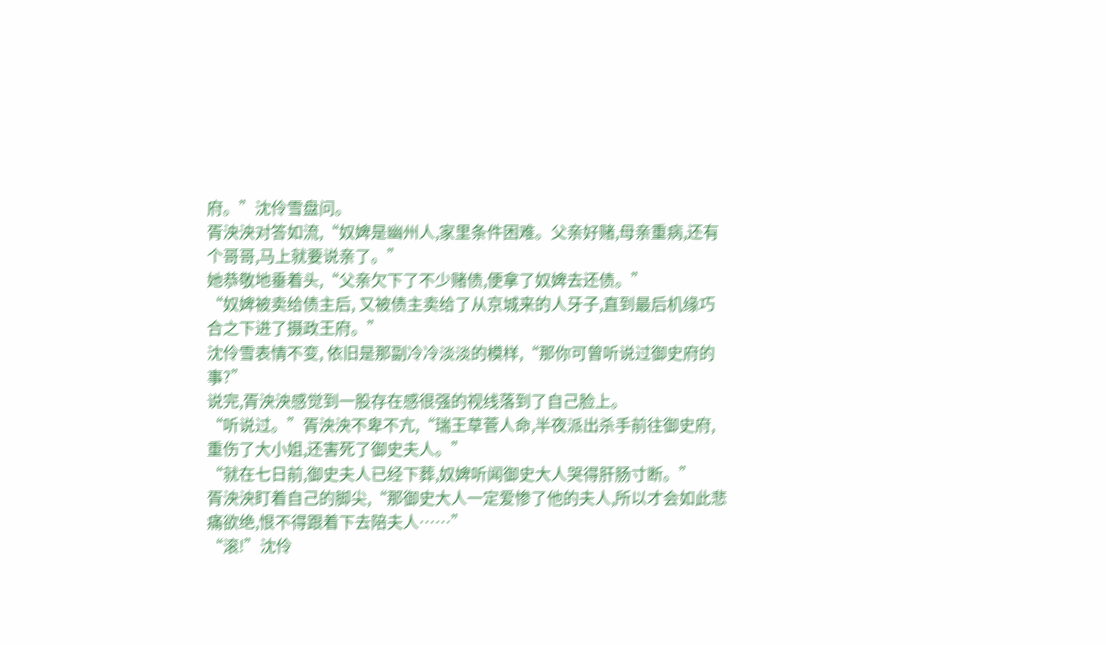府。”沈伶雪盘问。
胥泱泱对答如流,“奴婢是幽州人,家里条件困难。父亲好赌,母亲重病,还有个哥哥,马上就要说亲了。”
她恭敬地垂着头,“父亲欠下了不少赌债,便拿了奴婢去还债。”
“奴婢被卖给债主后, 又被债主卖给了从京城来的人牙子,直到最后机缘巧合之下进了摄政王府。”
沈伶雪表情不变, 依旧是那副冷冷淡淡的模样,“那你可曾听说过御史府的事?”
说完,胥泱泱感觉到一股存在感很强的视线落到了自己脸上。
“听说过。”胥泱泱不卑不亢,“瑞王草菅人命,半夜派出杀手前往御史府,重伤了大小姐,还害死了御史夫人。”
“就在七日前,御史夫人已经下葬,奴婢听闻御史大人哭得肝肠寸断。”
胥泱泱盯着自己的脚尖,“那御史大人一定爱惨了他的夫人,所以才会如此悲痛欲绝,恨不得跟着下去陪夫人……”
“滚!”沈伶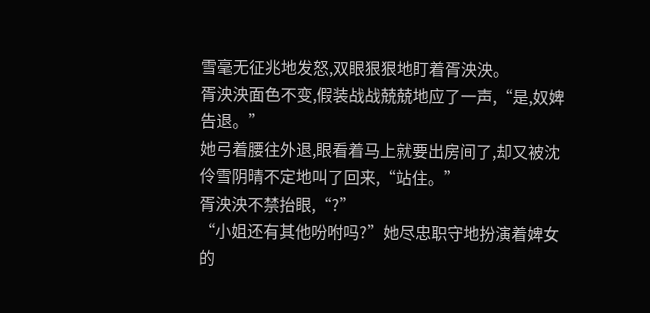雪毫无征兆地发怒,双眼狠狠地盯着胥泱泱。
胥泱泱面色不变,假装战战兢兢地应了一声,“是,奴婢告退。”
她弓着腰往外退,眼看着马上就要出房间了,却又被沈伶雪阴晴不定地叫了回来,“站住。”
胥泱泱不禁抬眼,“?”
“小姐还有其他吩咐吗?”她尽忠职守地扮演着婢女的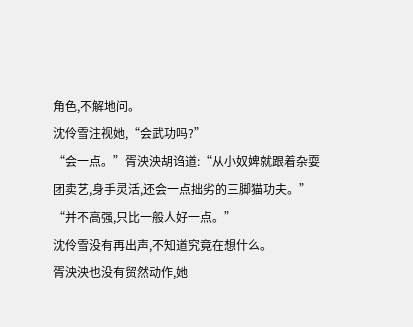角色,不解地问。
沈伶雪注视她,“会武功吗?”
“会一点。”胥泱泱胡诌道:“从小奴婢就跟着杂耍团卖艺,身手灵活,还会一点拙劣的三脚猫功夫。”
“并不高强,只比一般人好一点。”
沈伶雪没有再出声,不知道究竟在想什么。
胥泱泱也没有贸然动作,她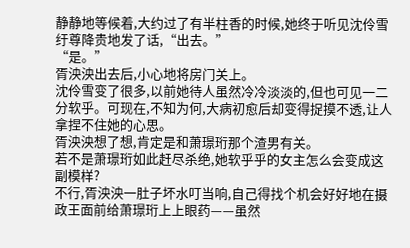静静地等候着,大约过了有半柱香的时候,她终于听见沈伶雪纡尊降贵地发了话,“出去。”
“是。”
胥泱泱出去后,小心地将房门关上。
沈伶雪变了很多,以前她待人虽然冷冷淡淡的,但也可见一二分软乎。可现在,不知为何,大病初愈后却变得捉摸不透,让人拿捏不住她的心思。
胥泱泱想了想,肯定是和萧璟珩那个渣男有关。
若不是萧璟珩如此赶尽杀绝,她软乎乎的女主怎么会变成这副模样?
不行,胥泱泱一肚子坏水叮当响,自己得找个机会好好地在摄政王面前给萧璟珩上上眼药——虽然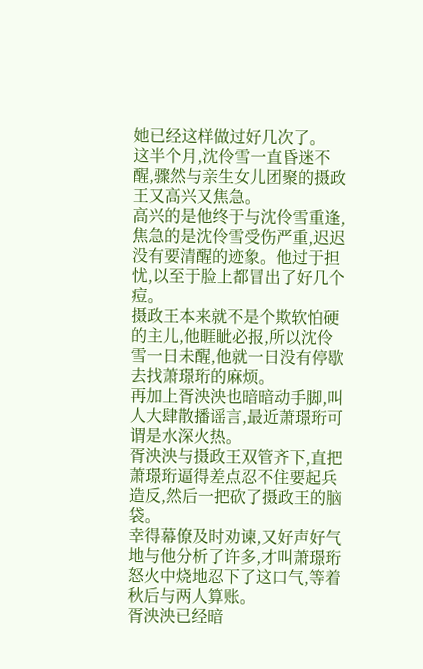她已经这样做过好几次了。
这半个月,沈伶雪一直昏迷不醒,骤然与亲生女儿团聚的摄政王又高兴又焦急。
高兴的是他终于与沈伶雪重逢,焦急的是沈伶雪受伤严重,迟迟没有要清醒的迹象。他过于担忧,以至于脸上都冒出了好几个痘。
摄政王本来就不是个欺软怕硬的主儿,他睚眦必报,所以沈伶雪一日未醒,他就一日没有停歇去找萧璟珩的麻烦。
再加上胥泱泱也暗暗动手脚,叫人大肆散播谣言,最近萧璟珩可谓是水深火热。
胥泱泱与摄政王双管齐下,直把萧璟珩逼得差点忍不住要起兵造反,然后一把砍了摄政王的脑袋。
幸得幕僚及时劝谏,又好声好气地与他分析了许多,才叫萧璟珩怒火中烧地忍下了这口气,等着秋后与两人算账。
胥泱泱已经暗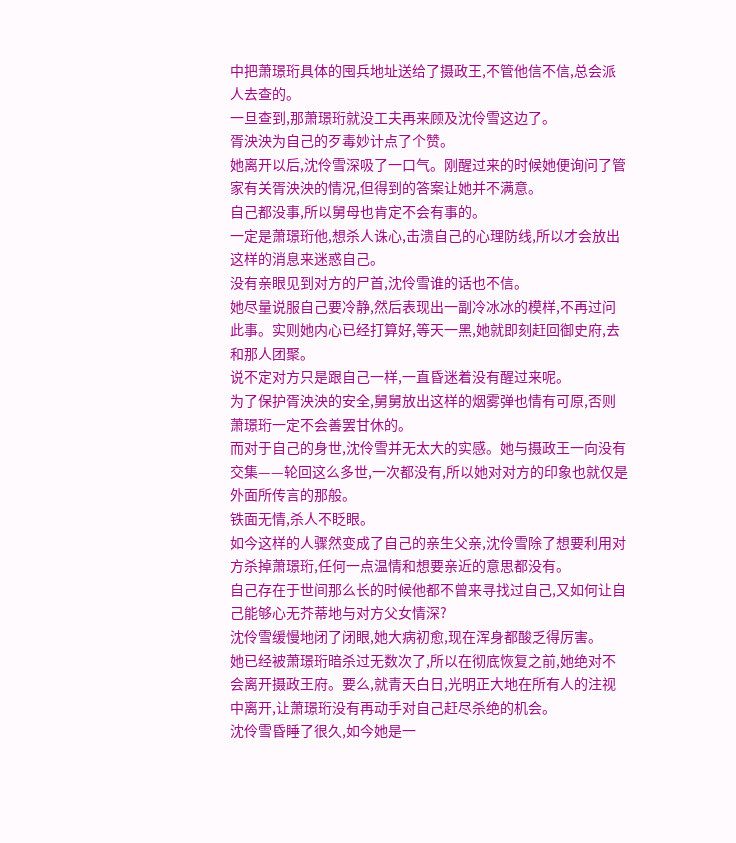中把萧璟珩具体的囤兵地址送给了摄政王,不管他信不信,总会派人去查的。
一旦查到,那萧璟珩就没工夫再来顾及沈伶雪这边了。
胥泱泱为自己的歹毒妙计点了个赞。
她离开以后,沈伶雪深吸了一口气。刚醒过来的时候她便询问了管家有关胥泱泱的情况,但得到的答案让她并不满意。
自己都没事,所以舅母也肯定不会有事的。
一定是萧璟珩他,想杀人诛心,击溃自己的心理防线,所以才会放出这样的消息来迷惑自己。
没有亲眼见到对方的尸首,沈伶雪谁的话也不信。
她尽量说服自己要冷静,然后表现出一副冷冰冰的模样,不再过问此事。实则她内心已经打算好,等天一黑,她就即刻赶回御史府,去和那人团聚。
说不定对方只是跟自己一样,一直昏迷着没有醒过来呢。
为了保护胥泱泱的安全,舅舅放出这样的烟雾弹也情有可原,否则萧璟珩一定不会善罢甘休的。
而对于自己的身世,沈伶雪并无太大的实感。她与摄政王一向没有交集——轮回这么多世,一次都没有,所以她对对方的印象也就仅是外面所传言的那般。
铁面无情,杀人不眨眼。
如今这样的人骤然变成了自己的亲生父亲,沈伶雪除了想要利用对方杀掉萧璟珩,任何一点温情和想要亲近的意思都没有。
自己存在于世间那么长的时候他都不曾来寻找过自己,又如何让自己能够心无芥蒂地与对方父女情深?
沈伶雪缓慢地闭了闭眼,她大病初愈,现在浑身都酸乏得厉害。
她已经被萧璟珩暗杀过无数次了,所以在彻底恢复之前,她绝对不会离开摄政王府。要么,就青天白日,光明正大地在所有人的注视中离开,让萧璟珩没有再动手对自己赶尽杀绝的机会。
沈伶雪昏睡了很久,如今她是一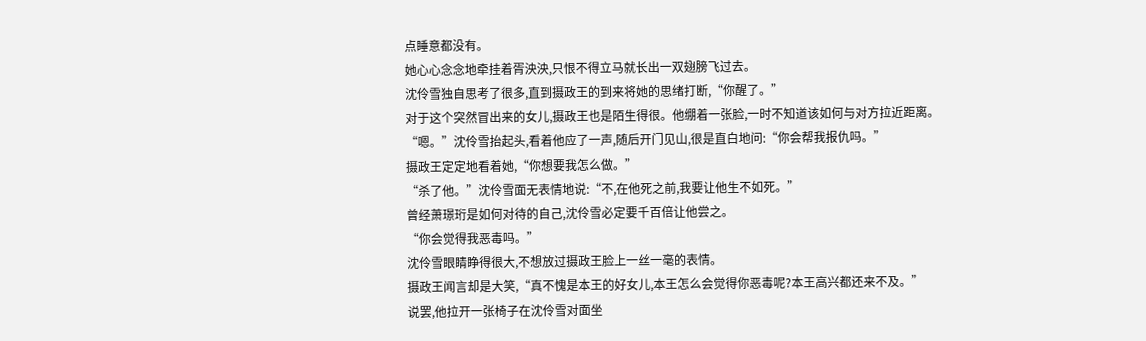点睡意都没有。
她心心念念地牵挂着胥泱泱,只恨不得立马就长出一双翅膀飞过去。
沈伶雪独自思考了很多,直到摄政王的到来将她的思绪打断,“你醒了。”
对于这个突然冒出来的女儿,摄政王也是陌生得很。他绷着一张脸,一时不知道该如何与对方拉近距离。
“嗯。”沈伶雪抬起头,看着他应了一声,随后开门见山,很是直白地问:“你会帮我报仇吗。”
摄政王定定地看着她,“你想要我怎么做。”
“杀了他。”沈伶雪面无表情地说:“不,在他死之前,我要让他生不如死。”
曾经萧璟珩是如何对待的自己,沈伶雪必定要千百倍让他尝之。
“你会觉得我恶毒吗。”
沈伶雪眼睛睁得很大,不想放过摄政王脸上一丝一毫的表情。
摄政王闻言却是大笑,“真不愧是本王的好女儿,本王怎么会觉得你恶毒呢?本王高兴都还来不及。”
说罢,他拉开一张椅子在沈伶雪对面坐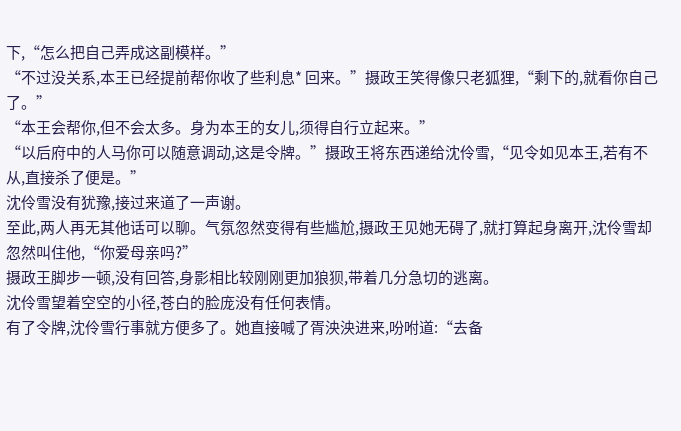下,“怎么把自己弄成这副模样。”
“不过没关系,本王已经提前帮你收了些利息* 回来。”摄政王笑得像只老狐狸,“剩下的,就看你自己了。”
“本王会帮你,但不会太多。身为本王的女儿,须得自行立起来。”
“以后府中的人马你可以随意调动,这是令牌。”摄政王将东西递给沈伶雪,“见令如见本王,若有不从,直接杀了便是。”
沈伶雪没有犹豫,接过来道了一声谢。
至此,两人再无其他话可以聊。气氛忽然变得有些尴尬,摄政王见她无碍了,就打算起身离开,沈伶雪却忽然叫住他,“你爱母亲吗?”
摄政王脚步一顿,没有回答,身影相比较刚刚更加狼狈,带着几分急切的逃离。
沈伶雪望着空空的小径,苍白的脸庞没有任何表情。
有了令牌,沈伶雪行事就方便多了。她直接喊了胥泱泱进来,吩咐道:“去备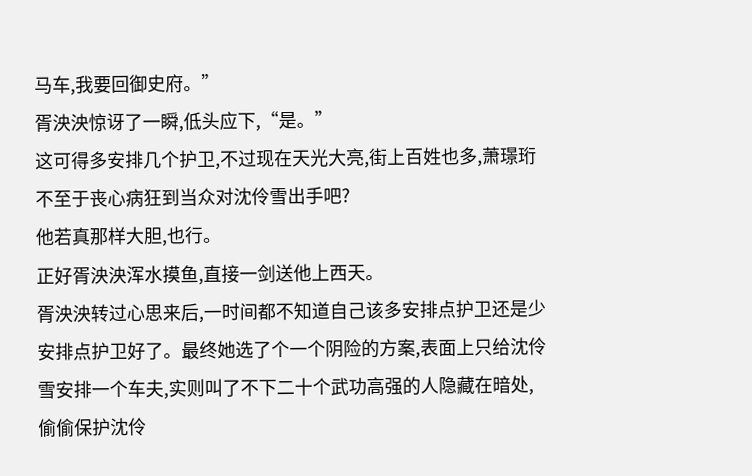马车,我要回御史府。”
胥泱泱惊讶了一瞬,低头应下,“是。”
这可得多安排几个护卫,不过现在天光大亮,街上百姓也多,萧璟珩不至于丧心病狂到当众对沈伶雪出手吧?
他若真那样大胆,也行。
正好胥泱泱浑水摸鱼,直接一剑送他上西天。
胥泱泱转过心思来后,一时间都不知道自己该多安排点护卫还是少安排点护卫好了。最终她选了个一个阴险的方案,表面上只给沈伶雪安排一个车夫,实则叫了不下二十个武功高强的人隐藏在暗处,偷偷保护沈伶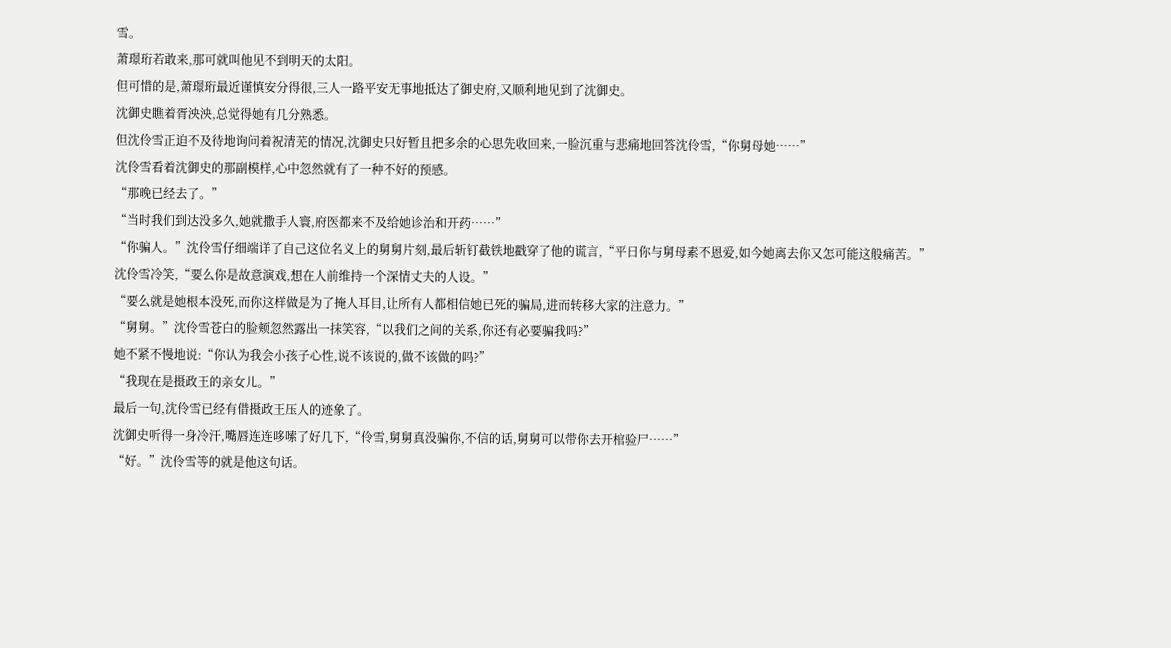雪。
萧璟珩若敢来,那可就叫他见不到明天的太阳。
但可惜的是,萧璟珩最近谨慎安分得很,三人一路平安无事地抵达了御史府,又顺利地见到了沈御史。
沈御史瞧着胥泱泱,总觉得她有几分熟悉。
但沈伶雪正迫不及待地询问着祝清芜的情况,沈御史只好暂且把多余的心思先收回来,一脸沉重与悲痛地回答沈伶雪,“你舅母她……”
沈伶雪看着沈御史的那副模样,心中忽然就有了一种不好的预感。
“那晚已经去了。”
“当时我们到达没多久,她就撒手人寰,府医都来不及给她诊治和开药……”
“你骗人。”沈伶雪仔细端详了自己这位名义上的舅舅片刻,最后斩钉截铁地戳穿了他的谎言,“平日你与舅母素不恩爱,如今她离去你又怎可能这般痛苦。”
沈伶雪冷笑,“要么你是故意演戏,想在人前维持一个深情丈夫的人设。”
“要么就是她根本没死,而你这样做是为了掩人耳目,让所有人都相信她已死的骗局,进而转移大家的注意力。”
“舅舅。”沈伶雪苍白的脸颊忽然露出一抹笑容,“以我们之间的关系,你还有必要骗我吗?”
她不紧不慢地说:“你认为我会小孩子心性,说不该说的,做不该做的吗?”
“我现在是摄政王的亲女儿。”
最后一句,沈伶雪已经有借摄政王压人的迹象了。
沈御史听得一身冷汗,嘴唇连连哆嗦了好几下,“伶雪,舅舅真没骗你,不信的话,舅舅可以带你去开棺验尸……”
“好。”沈伶雪等的就是他这句话。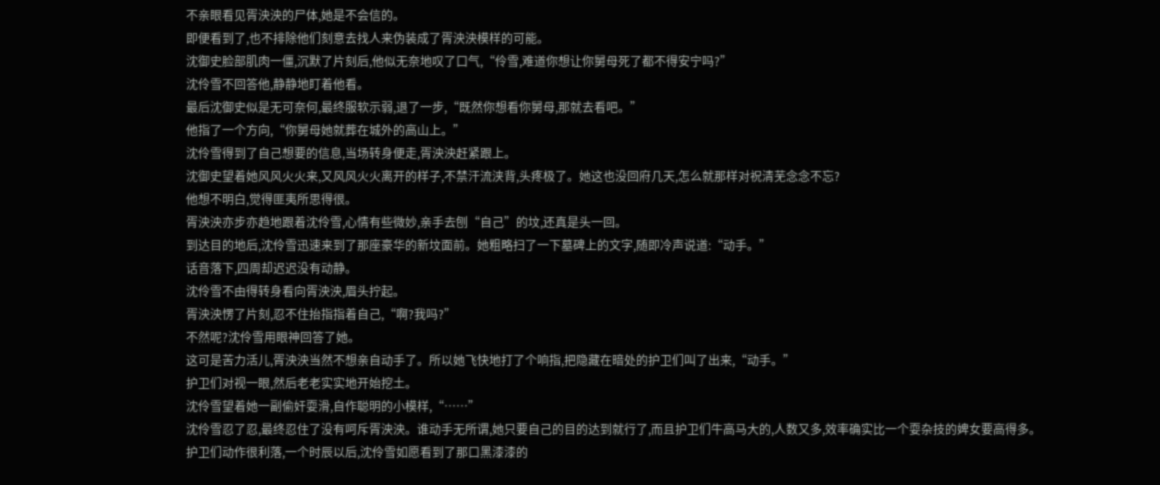不亲眼看见胥泱泱的尸体,她是不会信的。
即便看到了,也不排除他们刻意去找人来伪装成了胥泱泱模样的可能。
沈御史脸部肌肉一僵,沉默了片刻后,他似无奈地叹了口气,“伶雪,难道你想让你舅母死了都不得安宁吗?”
沈伶雪不回答他,静静地盯着他看。
最后沈御史似是无可奈何,最终服软示弱,退了一步,“既然你想看你舅母,那就去看吧。”
他指了一个方向,“你舅母她就葬在城外的高山上。”
沈伶雪得到了自己想要的信息,当场转身便走,胥泱泱赶紧跟上。
沈御史望着她风风火火来,又风风火火离开的样子,不禁汗流浃背,头疼极了。她这也没回府几天,怎么就那样对祝清芜念念不忘?
他想不明白,觉得匪夷所思得很。
胥泱泱亦步亦趋地跟着沈伶雪,心情有些微妙,亲手去刨“自己”的坟,还真是头一回。
到达目的地后,沈伶雪迅速来到了那座豪华的新坟面前。她粗略扫了一下墓碑上的文字,随即冷声说道:“动手。”
话音落下,四周却迟迟没有动静。
沈伶雪不由得转身看向胥泱泱,眉头拧起。
胥泱泱愣了片刻,忍不住抬指指着自己,“啊?我吗?”
不然呢?沈伶雪用眼神回答了她。
这可是苦力活儿,胥泱泱当然不想亲自动手了。所以她飞快地打了个响指,把隐藏在暗处的护卫们叫了出来,“动手。”
护卫们对视一眼,然后老老实实地开始挖土。
沈伶雪望着她一副偷奸耍滑,自作聪明的小模样,“……”
沈伶雪忍了忍,最终忍住了没有呵斥胥泱泱。谁动手无所谓,她只要自己的目的达到就行了,而且护卫们牛高马大的,人数又多,效率确实比一个耍杂技的婢女要高得多。
护卫们动作很利落,一个时辰以后,沈伶雪如愿看到了那口黑漆漆的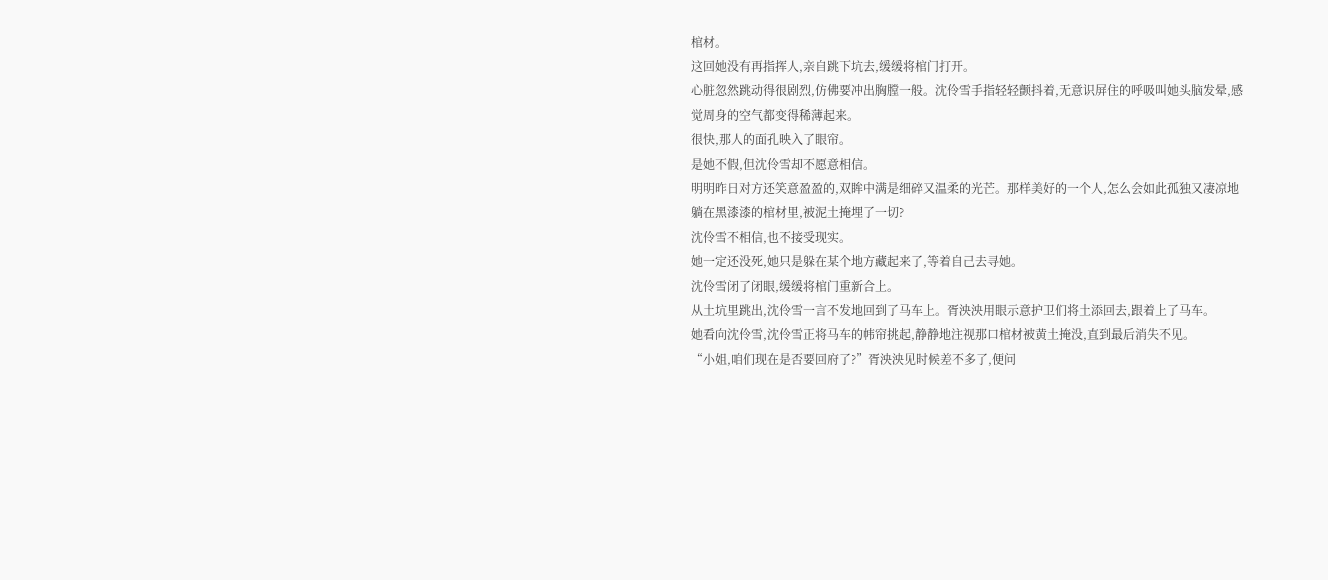棺材。
这回她没有再指挥人,亲自跳下坑去,缓缓将棺门打开。
心脏忽然跳动得很剧烈,仿佛要冲出胸膛一般。沈伶雪手指轻轻颤抖着,无意识屏住的呼吸叫她头脑发晕,感觉周身的空气都变得稀薄起来。
很快,那人的面孔映入了眼帘。
是她不假,但沈伶雪却不愿意相信。
明明昨日对方还笑意盈盈的,双眸中满是细碎又温柔的光芒。那样美好的一个人,怎么会如此孤独又凄凉地躺在黑漆漆的棺材里,被泥土掩埋了一切?
沈伶雪不相信,也不接受现实。
她一定还没死,她只是躲在某个地方藏起来了,等着自己去寻她。
沈伶雪闭了闭眼,缓缓将棺门重新合上。
从土坑里跳出,沈伶雪一言不发地回到了马车上。胥泱泱用眼示意护卫们将土添回去,跟着上了马车。
她看向沈伶雪,沈伶雪正将马车的帏帘挑起,静静地注视那口棺材被黄土掩没,直到最后消失不见。
“小姐,咱们现在是否要回府了?”胥泱泱见时候差不多了,便问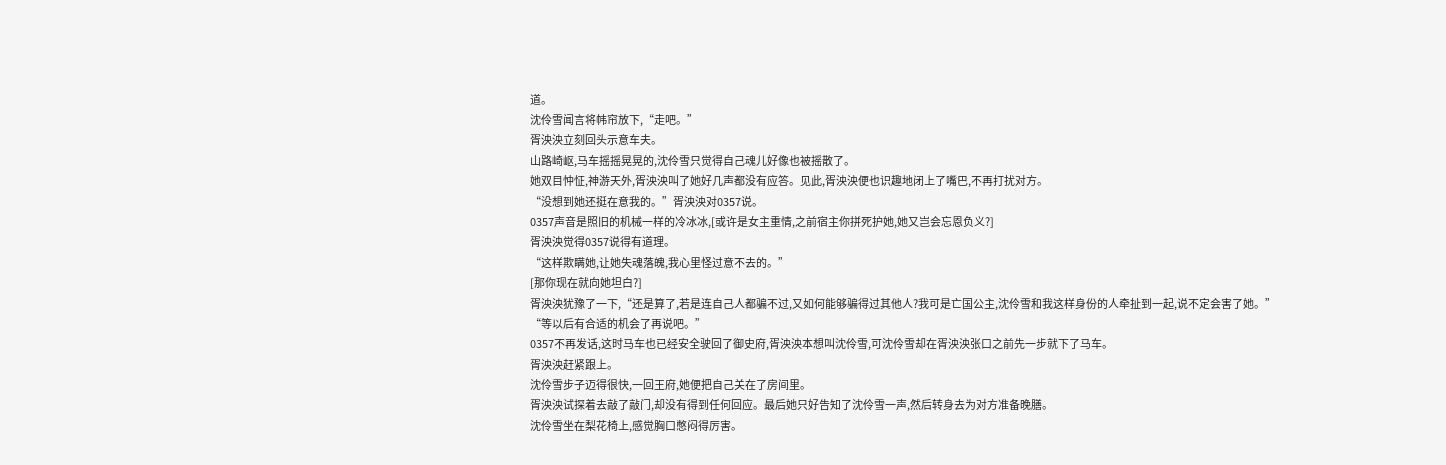道。
沈伶雪闻言将帏帘放下,“走吧。”
胥泱泱立刻回头示意车夫。
山路崎岖,马车摇摇晃晃的,沈伶雪只觉得自己魂儿好像也被摇散了。
她双目忡怔,神游天外,胥泱泱叫了她好几声都没有应答。见此,胥泱泱便也识趣地闭上了嘴巴,不再打扰对方。
“没想到她还挺在意我的。”胥泱泱对0357说。
0357声音是照旧的机械一样的冷冰冰,[或许是女主重情,之前宿主你拼死护她,她又岂会忘恩负义?]
胥泱泱觉得0357说得有道理。
“这样欺瞒她,让她失魂落魄,我心里怪过意不去的。”
[那你现在就向她坦白?]
胥泱泱犹豫了一下,“还是算了,若是连自己人都骗不过,又如何能够骗得过其他人?我可是亡国公主,沈伶雪和我这样身份的人牵扯到一起,说不定会害了她。”
“等以后有合适的机会了再说吧。”
0357不再发话,这时马车也已经安全驶回了御史府,胥泱泱本想叫沈伶雪,可沈伶雪却在胥泱泱张口之前先一步就下了马车。
胥泱泱赶紧跟上。
沈伶雪步子迈得很快,一回王府,她便把自己关在了房间里。
胥泱泱试探着去敲了敲门,却没有得到任何回应。最后她只好告知了沈伶雪一声,然后转身去为对方准备晚膳。
沈伶雪坐在梨花椅上,感觉胸口憋闷得厉害。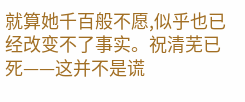就算她千百般不愿,似乎也已经改变不了事实。祝清芜已死——这并不是谎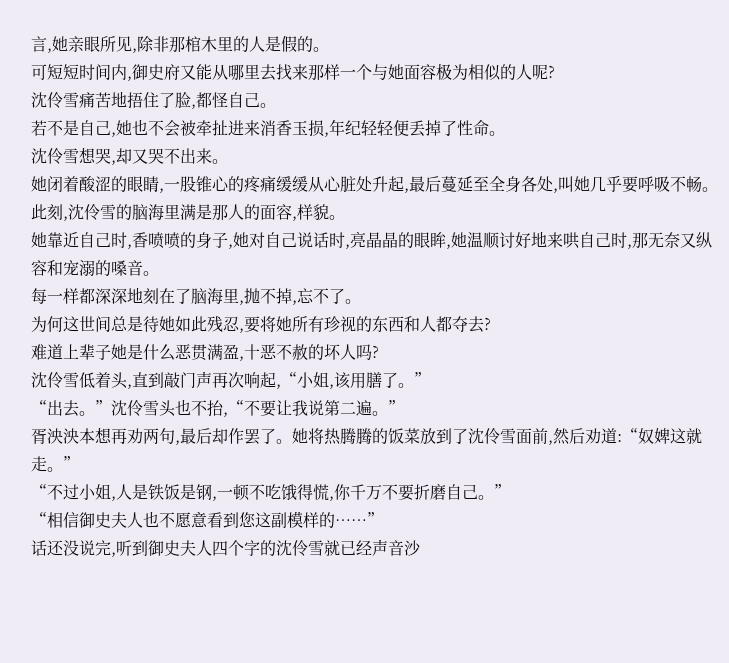言,她亲眼所见,除非那棺木里的人是假的。
可短短时间内,御史府又能从哪里去找来那样一个与她面容极为相似的人呢?
沈伶雪痛苦地捂住了脸,都怪自己。
若不是自己,她也不会被牵扯进来消香玉损,年纪轻轻便丢掉了性命。
沈伶雪想哭,却又哭不出来。
她闭着酸涩的眼睛,一股锥心的疼痛缓缓从心脏处升起,最后蔓延至全身各处,叫她几乎要呼吸不畅。
此刻,沈伶雪的脑海里满是那人的面容,样貌。
她靠近自己时,香喷喷的身子,她对自己说话时,亮晶晶的眼眸,她温顺讨好地来哄自己时,那无奈又纵容和宠溺的嗓音。
每一样都深深地刻在了脑海里,抛不掉,忘不了。
为何这世间总是待她如此残忍,要将她所有珍视的东西和人都夺去?
难道上辈子她是什么恶贯满盈,十恶不赦的坏人吗?
沈伶雪低着头,直到敲门声再次响起,“小姐,该用膳了。”
“出去。”沈伶雪头也不抬,“不要让我说第二遍。”
胥泱泱本想再劝两句,最后却作罢了。她将热腾腾的饭菜放到了沈伶雪面前,然后劝道:“奴婢这就走。”
“不过小姐,人是铁饭是钢,一顿不吃饿得慌,你千万不要折磨自己。”
“相信御史夫人也不愿意看到您这副模样的……”
话还没说完,听到御史夫人四个字的沈伶雪就已经声音沙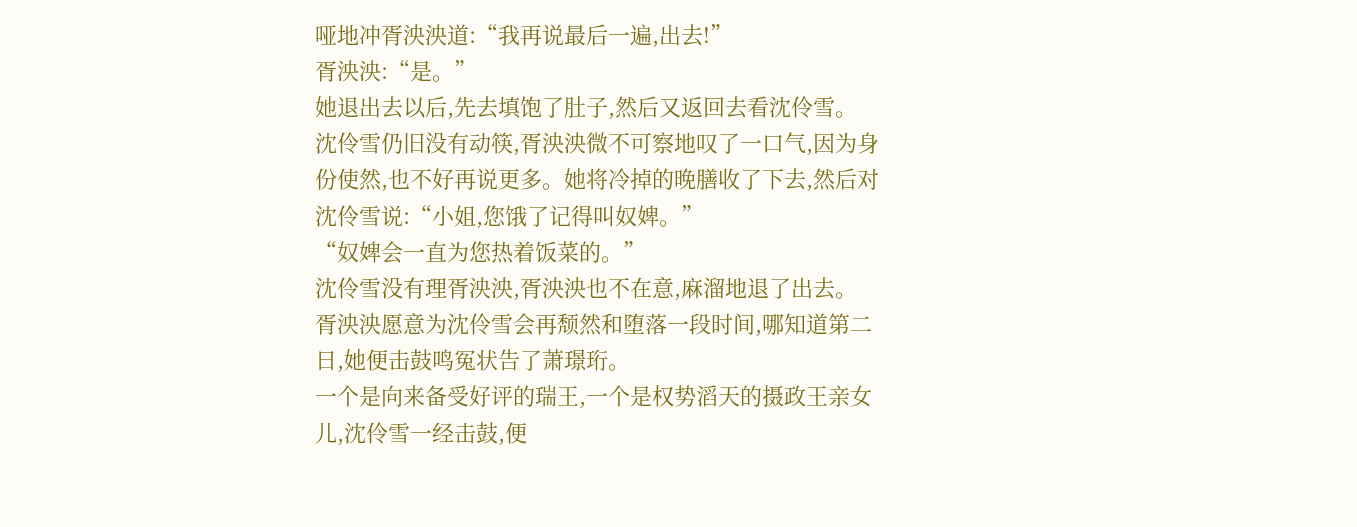哑地冲胥泱泱道:“我再说最后一遍,出去!”
胥泱泱:“是。”
她退出去以后,先去填饱了肚子,然后又返回去看沈伶雪。
沈伶雪仍旧没有动筷,胥泱泱微不可察地叹了一口气,因为身份使然,也不好再说更多。她将冷掉的晚膳收了下去,然后对沈伶雪说:“小姐,您饿了记得叫奴婢。”
“奴婢会一直为您热着饭菜的。”
沈伶雪没有理胥泱泱,胥泱泱也不在意,麻溜地退了出去。
胥泱泱愿意为沈伶雪会再颓然和堕落一段时间,哪知道第二日,她便击鼓鸣冤状告了萧璟珩。
一个是向来备受好评的瑞王,一个是权势滔天的摄政王亲女儿,沈伶雪一经击鼓,便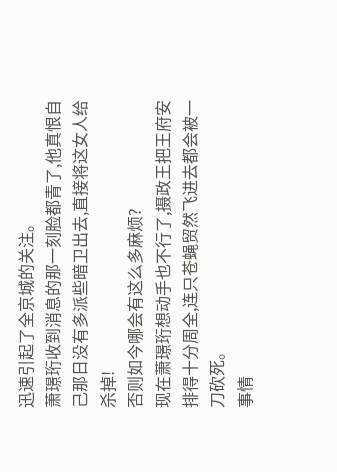迅速引起了全京城的关注。
萧璟珩收到消息的那一刻脸都青了,他真恨自己那日没有多派些暗卫出去,直接将这女人给杀掉!
否则如今哪会有这么多麻烦?
现在萧璟珩想动手也不行了,摄政王把王府安排得十分周全,连只苍蝇贸然飞进去都会被一刀砍死。
事情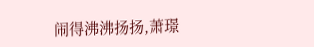闹得沸沸扬扬,萧璟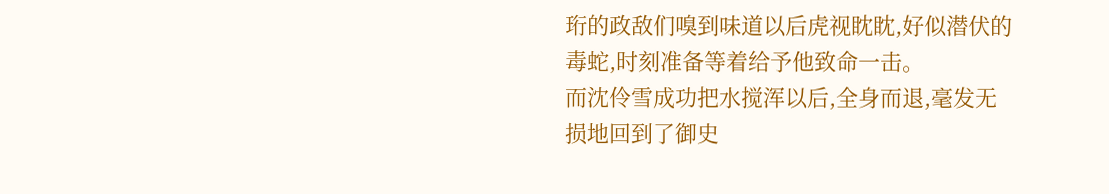珩的政敌们嗅到味道以后虎视眈眈,好似潜伏的毒蛇,时刻准备等着给予他致命一击。
而沈伶雪成功把水搅浑以后,全身而退,毫发无损地回到了御史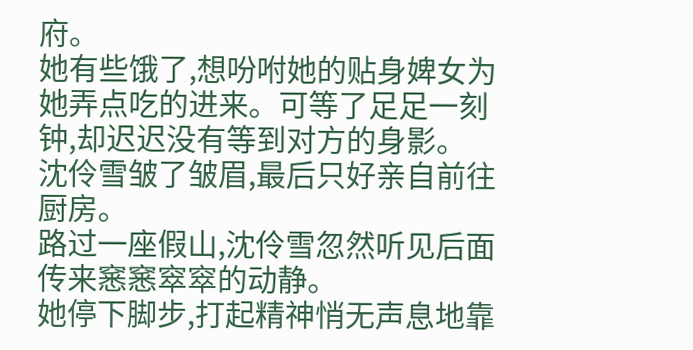府。
她有些饿了,想吩咐她的贴身婢女为她弄点吃的进来。可等了足足一刻钟,却迟迟没有等到对方的身影。
沈伶雪皱了皱眉,最后只好亲自前往厨房。
路过一座假山,沈伶雪忽然听见后面传来窸窸窣窣的动静。
她停下脚步,打起精神悄无声息地靠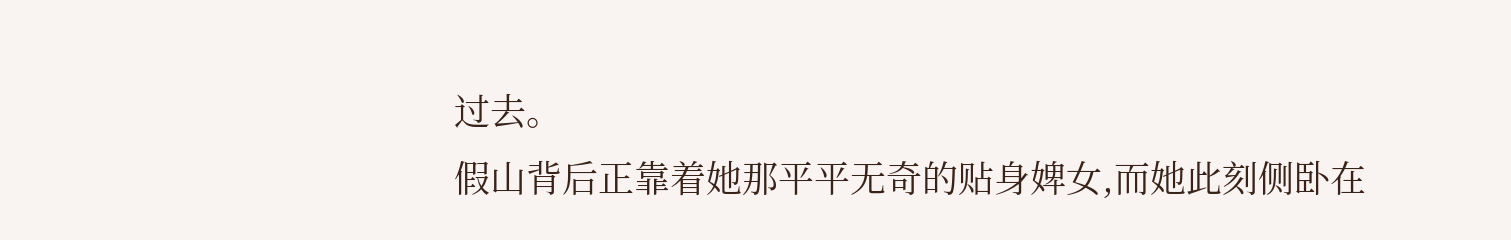过去。
假山背后正靠着她那平平无奇的贴身婢女,而她此刻侧卧在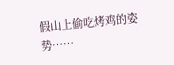假山上偷吃烤鸡的姿势……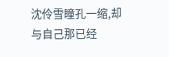沈伶雪瞳孔一缩,却与自己那已经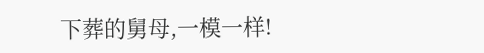下葬的舅母,一模一样!